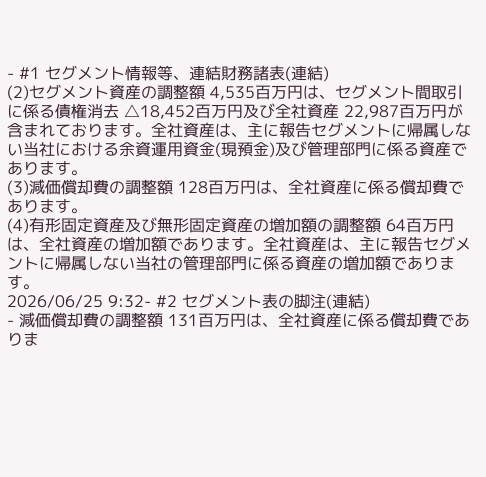- #1 セグメント情報等、連結財務諸表(連結)
(2)セグメント資産の調整額 4,535百万円は、セグメント間取引に係る債権消去 △18,452百万円及び全社資産 22,987百万円が含まれております。全社資産は、主に報告セグメントに帰属しない当社における余資運用資金(現預金)及び管理部門に係る資産であります。
(3)減価償却費の調整額 128百万円は、全社資産に係る償却費であります。
(4)有形固定資産及び無形固定資産の増加額の調整額 64百万円は、全社資産の増加額であります。全社資産は、主に報告セグメントに帰属しない当社の管理部門に係る資産の増加額であります。
2026/06/25 9:32- #2 セグメント表の脚注(連結)
- 減価償却費の調整額 131百万円は、全社資産に係る償却費でありま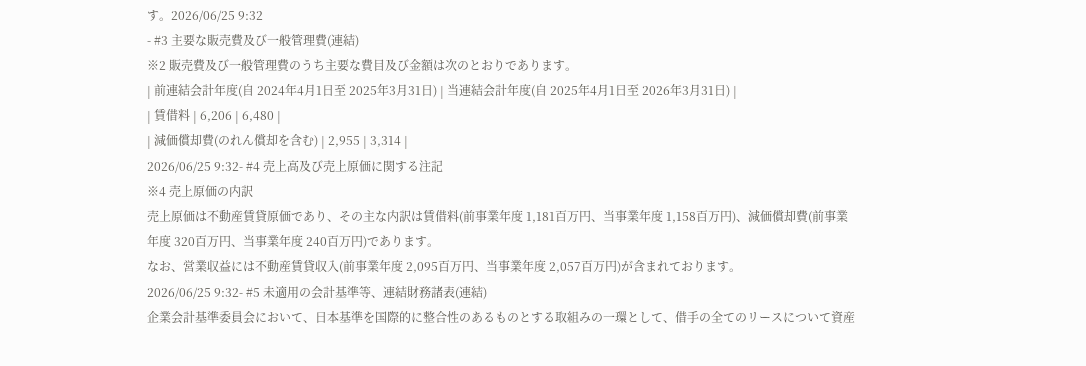す。2026/06/25 9:32
- #3 主要な販売費及び一般管理費(連結)
※2 販売費及び一般管理費のうち主要な費目及び金額は次のとおりであります。
| 前連結会計年度(自 2024年4月1日至 2025年3月31日) | 当連結会計年度(自 2025年4月1日至 2026年3月31日) |
| 賃借料 | 6,206 | 6,480 |
| 減価償却費(のれん償却を含む) | 2,955 | 3,314 |
2026/06/25 9:32- #4 売上高及び売上原価に関する注記
※4 売上原価の内訳
売上原価は不動産賃貸原価であり、その主な内訳は賃借料(前事業年度 1,181百万円、当事業年度 1,158百万円)、減価償却費(前事業年度 320百万円、当事業年度 240百万円)であります。
なお、営業収益には不動産賃貸収入(前事業年度 2,095百万円、当事業年度 2,057百万円)が含まれております。
2026/06/25 9:32- #5 未適用の会計基準等、連結財務諸表(連結)
企業会計基準委員会において、日本基準を国際的に整合性のあるものとする取組みの一環として、借手の全てのリースについて資産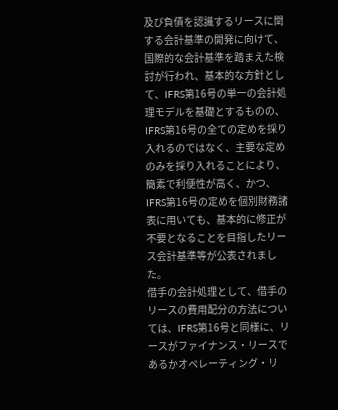及び負債を認識するリースに関する会計基準の開発に向けて、国際的な会計基準を踏まえた検討が行われ、基本的な方針として、IFRS第16号の単一の会計処理モデルを基礎とするものの、IFRS第16号の全ての定めを採り入れるのではなく、主要な定めのみを採り入れることにより、簡素で利便性が高く、かつ、IFRS第16号の定めを個別財務諸表に用いても、基本的に修正が不要となることを目指したリース会計基準等が公表されました。
借手の会計処理として、借手のリースの費用配分の方法については、IFRS第16号と同様に、リースがファイナンス・リースであるかオペレーティング・リ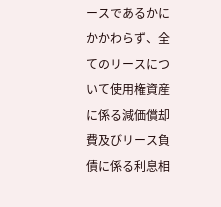ースであるかにかかわらず、全てのリースについて使用権資産に係る減価償却費及びリース負債に係る利息相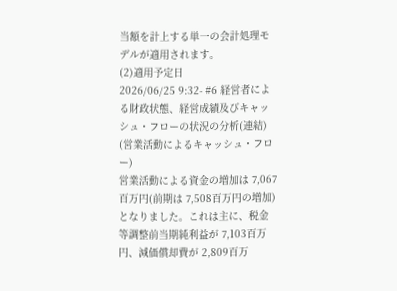当額を計上する単一の会計処理モデルが適用されます。
(2)適用予定日
2026/06/25 9:32- #6 経営者による財政状態、経営成績及びキャッシュ・フローの状況の分析(連結)
(営業活動によるキャッシュ・フロー)
営業活動による資金の増加は 7,067百万円(前期は 7,508百万円の増加)となりました。これは主に、税金等調整前当期純利益が 7,103百万円、減価償却費が 2,809百万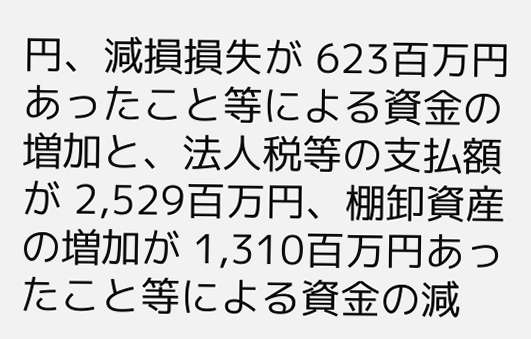円、減損損失が 623百万円あったこと等による資金の増加と、法人税等の支払額が 2,529百万円、棚卸資産の増加が 1,310百万円あったこと等による資金の減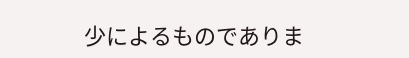少によるものでありま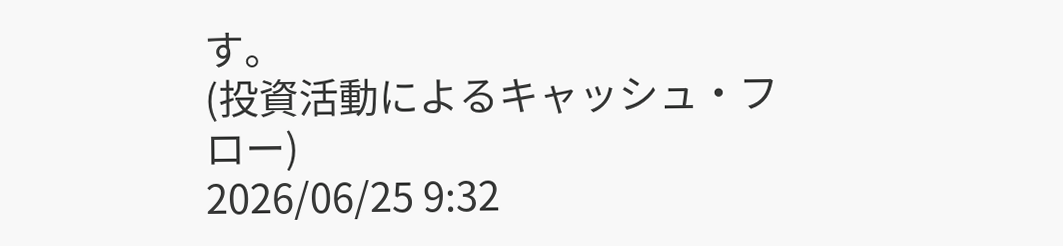す。
(投資活動によるキャッシュ・フロー)
2026/06/25 9:32